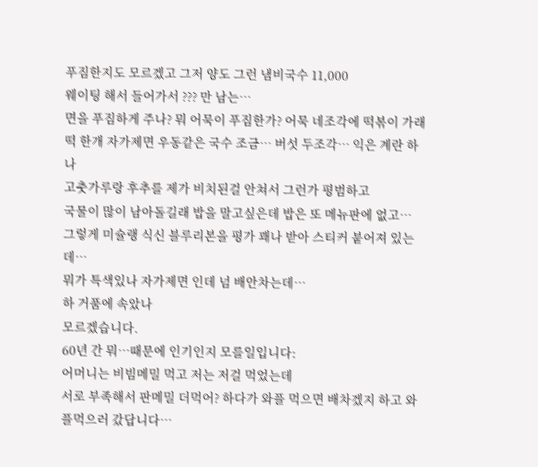푸짐한지도 모르겠고 그저 양도 그런 냄비국수 11,000
웨이팅 해서 들어가서 ??? 만 남는…
면을 푸짐하게 주나? 뭐 어묵이 푸짐한가? 어묵 네조각에 떡볶이 가래떡 한개 자가제면 우동같은 국수 조금… 버섯 두조각… 익은 계란 하나
고춧가루랑 후추를 제가 비치된걸 안쳐서 그런가 평범하고
국물이 많이 남아돌길래 밥을 말고싶은데 밥은 또 메뉴판에 없고…
그렇게 미슐랭 식신 블루리본을 평가 꽤나 받아 스티커 붙어져 있는데…
뭐가 특색있나 자가제면 인데 넘 배안차는데…
하 거품에 속았나
모르겠습니다.
60년 간 뭐…때문에 인기인지 모를일입니다:
어머니는 비빔메밀 먹고 저는 저걸 먹었는데
서로 부족해서 판메밀 더먹어? 하다가 와플 먹으면 배차겠지 하고 와플먹으러 갔답니다…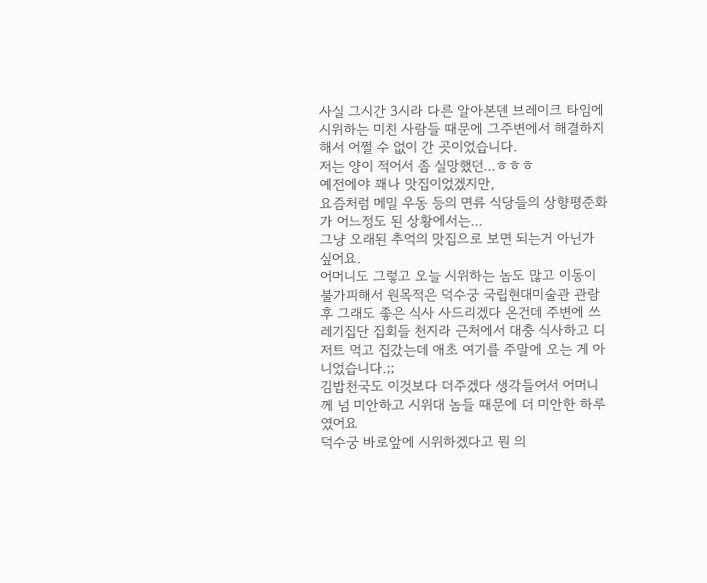사실 그시간 3시라 다른 알아본덴 브레이크 타임에 시위하는 미친 사람들 때문에 그주변에서 해결하지 해서 어쩔 수 없이 간 곳이었습니다.
저는 양이 적어서 좀 실망했던...ㅎㅎㅎ
예전에야 꽤나 맛집이었겠지만,
요즘처럼 메밀 우동 등의 면류 식당들의 상향평준화가 어느정도 된 상황에서는...
그냥 오래된 추억의 맛집으로 보면 되는거 아닌가 싶어요.
어머니도 그렇고 오늘 시위하는 놈도 많고 이동이 불가피해서 원목적은 덕수궁 국립현대미술관 관람 후 그래도 좋은 식사 사드리겠다 온건데 주변에 쓰레기집단 집회들 천지라 근처에서 대충 식사하고 디저트 먹고 집갔는데 애초 여기를 주말에 오는 게 아니었습니다.;;
김밥천국도 이것보다 더주겠다 생각들어서 어머니께 넘 미안하고 시위대 놈들 때문에 더 미안한 하루 였어요
덕수궁 바로앞에 시위하겠다고 뭔 의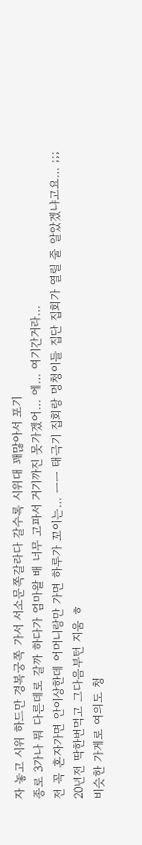자 놓고 시위 하드만 경복궁쪽 가서 서소문쪽갈라다 갈수록 시위대 꽤많아서 포기
종로 3가나 뭐 다른데로 갈까 하다가 엄마왈 배 너무 고파서 거기까진 못가겠어… 에… 여기간거라…
전 꼭 혼자가면 안이상한데 어머니랑만 가면 하루가 꼬이는… ㅡㅡ 태극기 집회랑 멍청이들 집단 집회가 열릴 줄 알았겠냐고요… ;;;
20년전 딱한번먹고 그다음부턴 지움 ㅎ
비슷한 가게로 여의도 청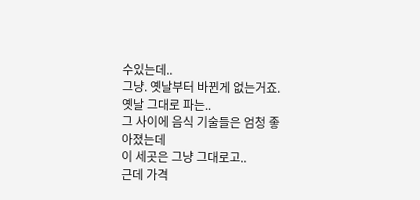수있는데..
그냥. 옛날부터 바뀐게 없는거죠. 옛날 그대로 파는..
그 사이에 음식 기술들은 엄청 좋아졌는데
이 세곳은 그냥 그대로고..
근데 가격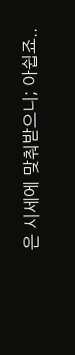은 시세에 맞춰받으니; 아쉽죠..